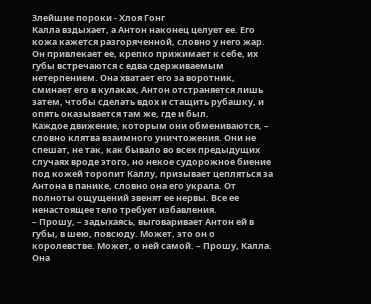Злейшие пороки - Хлоя Гонг
Калла вздыхает, а Антон наконец целует ее. Его кожа кажется разгоряченной, словно у него жар. Он привлекает ее, крепко прижимает к себе, их губы встречаются с едва сдерживаемым нетерпением. Она хватает его за воротник, сминает его в кулаках, Антон отстраняется лишь затем, чтобы сделать вдох и стащить рубашку, и опять оказывается там же, где и был.
Каждое движение, которым они обмениваются, – словно клятва взаимного уничтожения. Они не спешат, не так, как бывало во всех предыдущих случаях вроде этого, но некое судорожное биение под кожей торопит Каллу, призывает цепляться за Антона в панике, словно она его украла. От полноты ощущений звенят ее нервы. Все ее ненастоящее тело требует избавления.
– Прошу, – задыхаясь, выговаривает Антон ей в губы, в шею, повсюду. Может, это он о королевстве. Может, о ней самой. – Прошу, Калла.
Она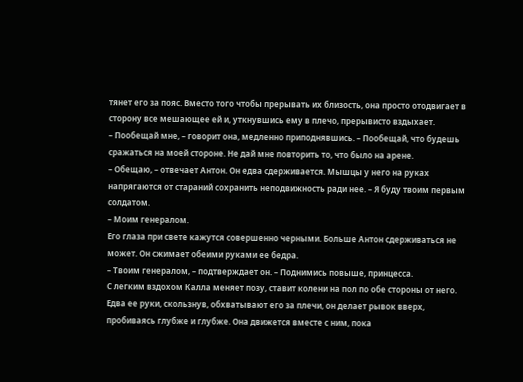тянет его за пояс. Вместо того чтобы прерывать их близость, она просто отодвигает в сторону все мешающее ей и, уткнувшись ему в плечо, прерывисто вздыхает.
– Пообещай мне, – говорит она, медленно приподнявшись. – Пообещай, что будешь сражаться на моей стороне. Не дай мне повторить то, что было на арене.
– Обещаю, – отвечает Антон. Он едва сдерживается. Мышцы у него на руках напрягаются от стараний сохранить неподвижность ради нее. – Я буду твоим первым солдатом.
– Моим генералом.
Его глаза при свете кажутся совершенно черными. Больше Антон сдерживаться не может. Он сжимает обеими руками ее бедра.
– Твоим генералом, – подтверждает он. – Поднимись повыше, принцесса.
С легким вздохом Калла меняет позу, ставит колени на пол по обе стороны от него. Едва ее руки, скользнув, обхватывают его за плечи, он делает рывок вверх, пробиваясь глубже и глубже. Она движется вместе с ним, пока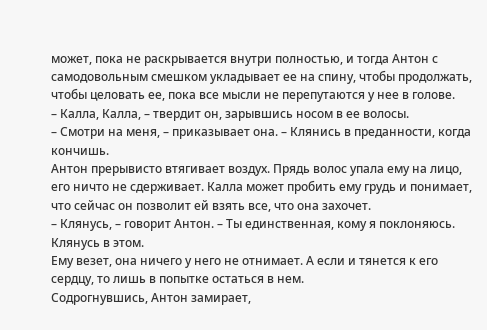может, пока не раскрывается внутри полностью, и тогда Антон с самодовольным смешком укладывает ее на спину, чтобы продолжать, чтобы целовать ее, пока все мысли не перепутаются у нее в голове.
– Калла, Калла, – твердит он, зарывшись носом в ее волосы.
– Смотри на меня, – приказывает она. – Клянись в преданности, когда кончишь.
Антон прерывисто втягивает воздух. Прядь волос упала ему на лицо, его ничто не сдерживает. Калла может пробить ему грудь и понимает, что сейчас он позволит ей взять все, что она захочет.
– Клянусь, – говорит Антон. – Ты единственная, кому я поклоняюсь. Клянусь в этом.
Ему везет, она ничего у него не отнимает. А если и тянется к его сердцу, то лишь в попытке остаться в нем.
Содрогнувшись, Антон замирает,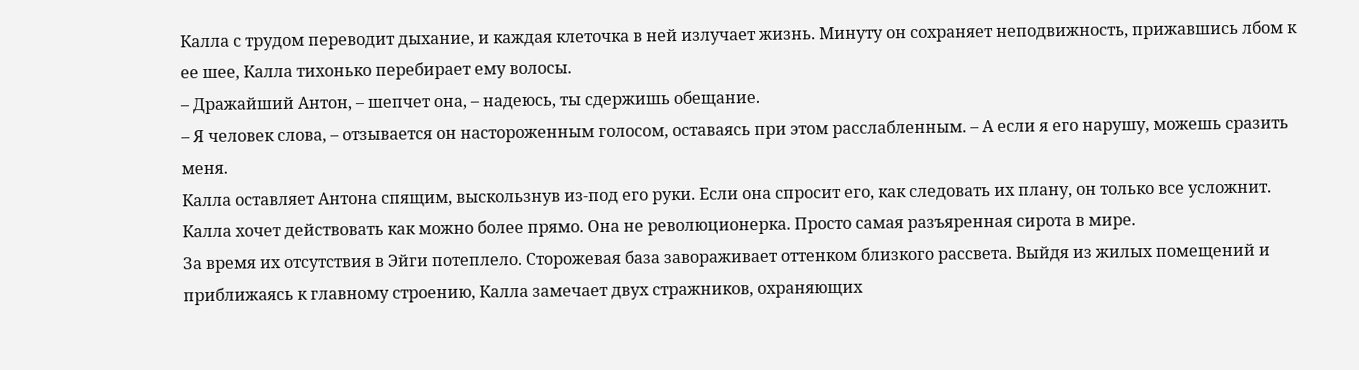Калла с трудом переводит дыхание, и каждая клеточка в ней излучает жизнь. Минуту он сохраняет неподвижность, прижавшись лбом к ее шее, Калла тихонько перебирает ему волосы.
– Дражайший Антон, – шепчет она, – надеюсь, ты сдержишь обещание.
– Я человек слова, – отзывается он настороженным голосом, оставаясь при этом расслабленным. – А если я его нарушу, можешь сразить меня.
Калла оставляет Антона спящим, выскользнув из-под его руки. Если она спросит его, как следовать их плану, он только все усложнит. Калла хочет действовать как можно более прямо. Она не революционерка. Просто самая разъяренная сирота в мире.
За время их отсутствия в Эйги потеплело. Сторожевая база завораживает оттенком близкого рассвета. Выйдя из жилых помещений и приближаясь к главному строению, Калла замечает двух стражников, охраняющих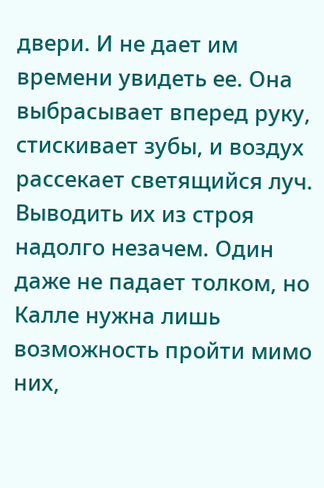двери. И не дает им времени увидеть ее. Она выбрасывает вперед руку, стискивает зубы, и воздух рассекает светящийся луч. Выводить их из строя надолго незачем. Один даже не падает толком, но Калле нужна лишь возможность пройти мимо них,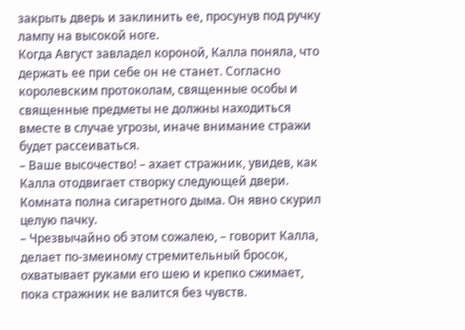закрыть дверь и заклинить ее, просунув под ручку лампу на высокой ноге.
Когда Август завладел короной, Калла поняла, что держать ее при себе он не станет. Согласно королевским протоколам, священные особы и священные предметы не должны находиться вместе в случае угрозы, иначе внимание стражи будет рассеиваться.
– Ваше высочество! – ахает стражник, увидев, как Калла отодвигает створку следующей двери. Комната полна сигаретного дыма. Он явно скурил целую пачку.
– Чрезвычайно об этом сожалею, – говорит Калла, делает по-змеиному стремительный бросок, охватывает руками его шею и крепко сжимает, пока стражник не валится без чувств.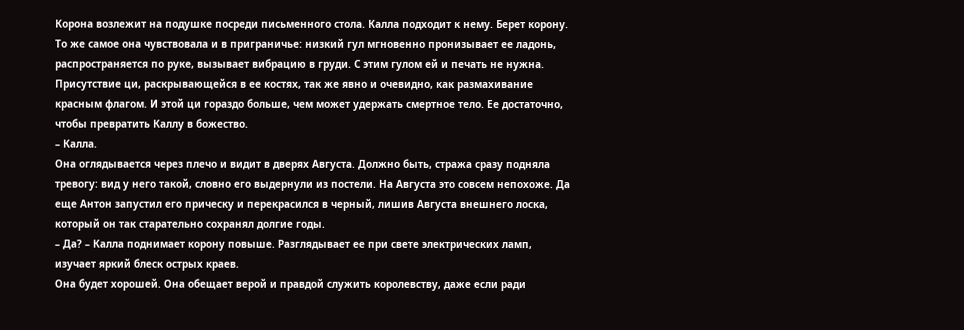Корона возлежит на подушке посреди письменного стола. Калла подходит к нему. Берет корону.
То же самое она чувствовала и в приграничье: низкий гул мгновенно пронизывает ее ладонь, распространяется по руке, вызывает вибрацию в груди. С этим гулом ей и печать не нужна. Присутствие ци, раскрывающейся в ее костях, так же явно и очевидно, как размахивание красным флагом. И этой ци гораздо больше, чем может удержать смертное тело. Ее достаточно, чтобы превратить Каллу в божество.
– Калла.
Она оглядывается через плечо и видит в дверях Августа. Должно быть, стража сразу подняла тревогу: вид у него такой, словно его выдернули из постели. На Августа это совсем непохоже. Да еще Антон запустил его прическу и перекрасился в черный, лишив Августа внешнего лоска, который он так старательно сохранял долгие годы.
– Да? – Калла поднимает корону повыше. Разглядывает ее при свете электрических ламп, изучает яркий блеск острых краев.
Она будет хорошей. Она обещает верой и правдой служить королевству, даже если ради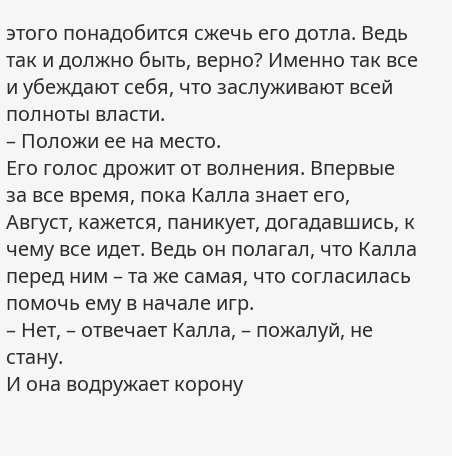этого понадобится сжечь его дотла. Ведь так и должно быть, верно? Именно так все и убеждают себя, что заслуживают всей полноты власти.
– Положи ее на место.
Его голос дрожит от волнения. Впервые за все время, пока Калла знает его, Август, кажется, паникует, догадавшись, к чему все идет. Ведь он полагал, что Калла перед ним – та же самая, что согласилась помочь ему в начале игр.
– Нет, – отвечает Калла, – пожалуй, не стану.
И она водружает корону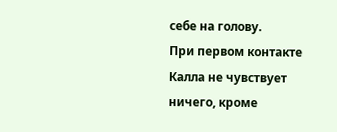себе на голову.
При первом контакте Калла не чувствует ничего, кроме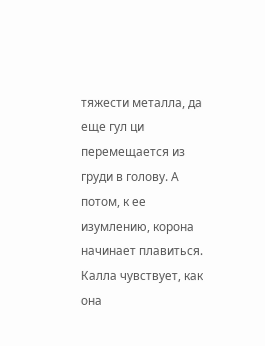тяжести металла, да еще гул ци перемещается из груди в голову. А потом, к ее изумлению, корона начинает плавиться. Калла чувствует, как она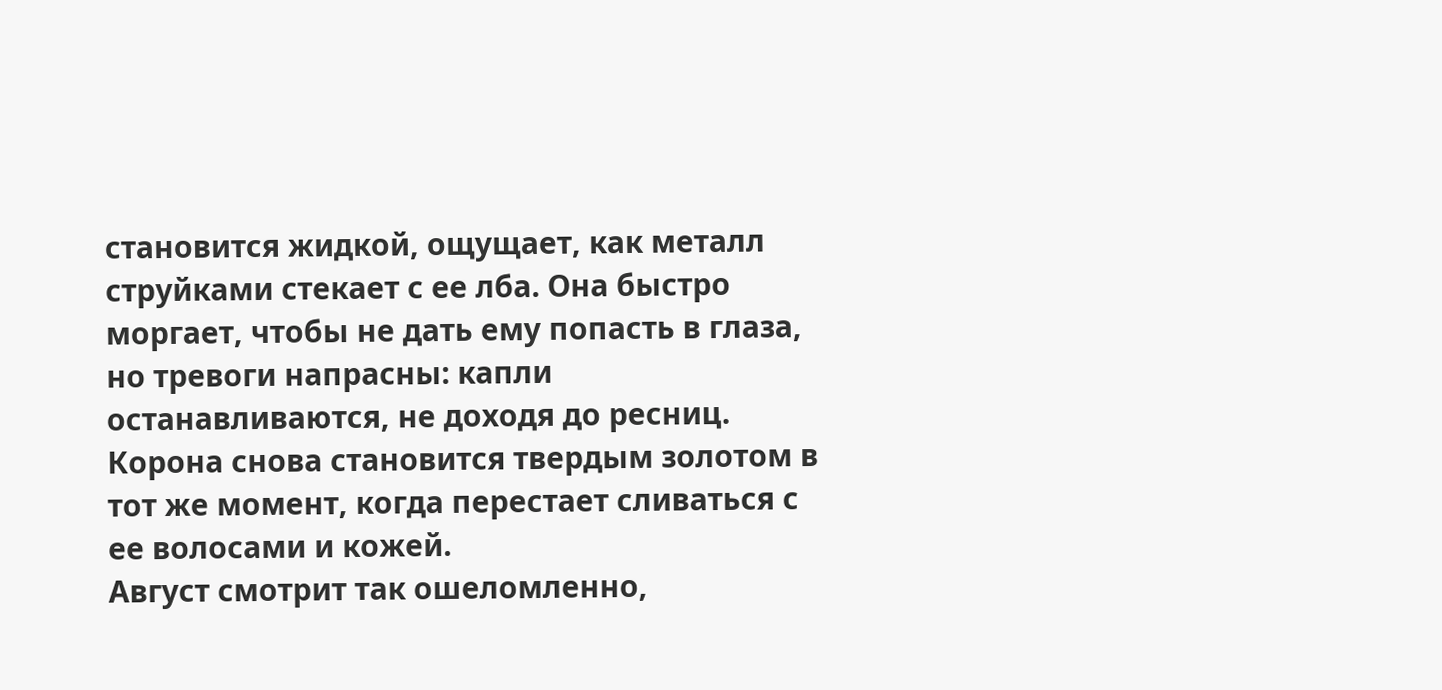становится жидкой, ощущает, как металл струйками стекает с ее лба. Она быстро моргает, чтобы не дать ему попасть в глаза, но тревоги напрасны: капли останавливаются, не доходя до ресниц. Корона снова становится твердым золотом в тот же момент, когда перестает сливаться с ее волосами и кожей.
Август смотрит так ошеломленно,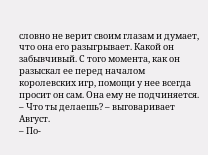словно не верит своим глазам и думает, что она его разыгрывает. Какой он забывчивый. С того момента, как он разыскал ее перед началом королевских игр, помощи у нее всегда просит он сам. Она ему не подчиняется.
– Что ты делаешь? – выговаривает Август.
– По-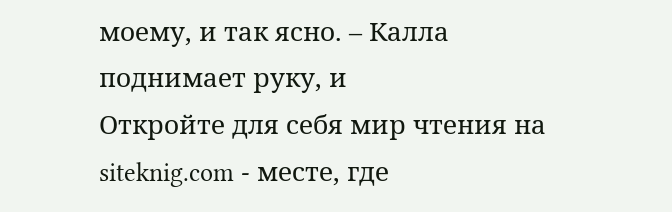моему, и так ясно. – Калла поднимает руку, и
Откройте для себя мир чтения на siteknig.com - месте, где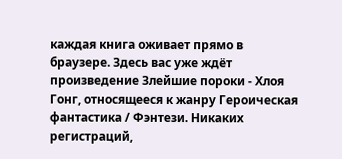каждая книга оживает прямо в браузере. Здесь вас уже ждёт произведение Злейшие пороки - Хлоя Гонг, относящееся к жанру Героическая фантастика / Фэнтези. Никаких регистраций,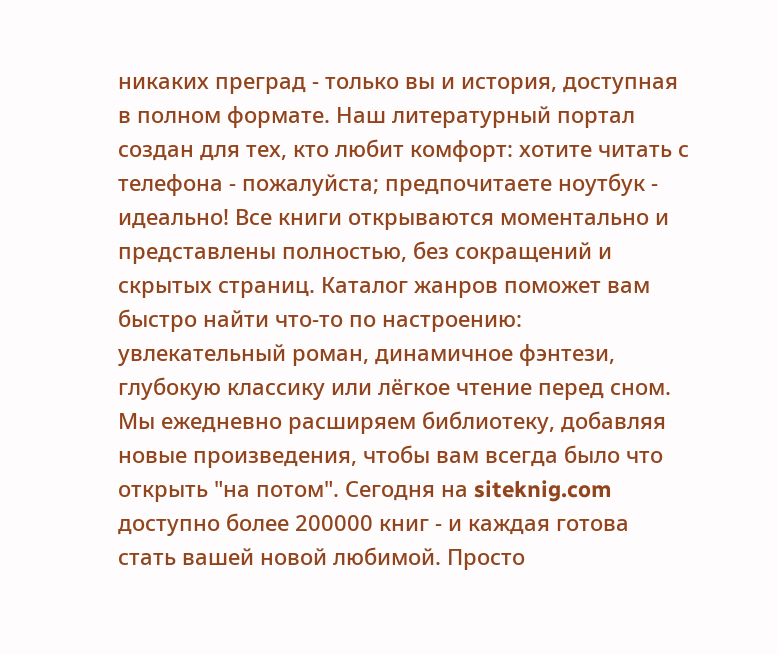никаких преград - только вы и история, доступная в полном формате. Наш литературный портал создан для тех, кто любит комфорт: хотите читать с телефона - пожалуйста; предпочитаете ноутбук - идеально! Все книги открываются моментально и представлены полностью, без сокращений и скрытых страниц. Каталог жанров поможет вам быстро найти что-то по настроению: увлекательный роман, динамичное фэнтези, глубокую классику или лёгкое чтение перед сном. Мы ежедневно расширяем библиотеку, добавляя новые произведения, чтобы вам всегда было что открыть "на потом". Сегодня на siteknig.com доступно более 200000 книг - и каждая готова стать вашей новой любимой. Просто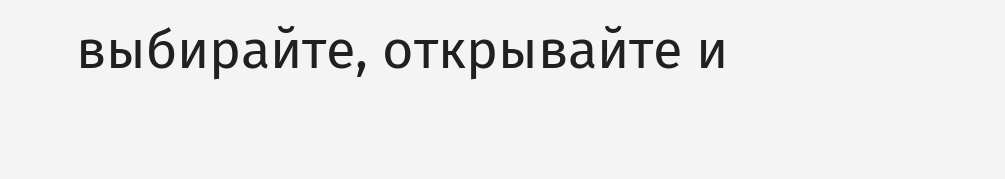выбирайте, открывайте и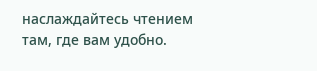наслаждайтесь чтением там, где вам удобно.